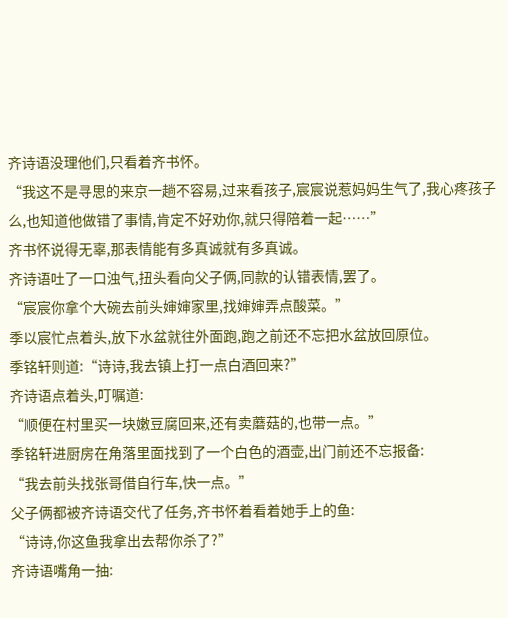齐诗语没理他们,只看着齐书怀。
“我这不是寻思的来京一趟不容易,过来看孩子,宸宸说惹妈妈生气了,我心疼孩子么,也知道他做错了事情,肯定不好劝你,就只得陪着一起……”
齐书怀说得无辜,那表情能有多真诚就有多真诚。
齐诗语吐了一口浊气,扭头看向父子俩,同款的认错表情,罢了。
“宸宸你拿个大碗去前头婶婶家里,找婶婶弄点酸菜。”
季以宸忙点着头,放下水盆就往外面跑,跑之前还不忘把水盆放回原位。
季铭轩则道:“诗诗,我去镇上打一点白酒回来?”
齐诗语点着头,叮嘱道:
“顺便在村里买一块嫩豆腐回来,还有卖蘑菇的,也带一点。”
季铭轩进厨房在角落里面找到了一个白色的酒壶,出门前还不忘报备:
“我去前头找张哥借自行车,快一点。”
父子俩都被齐诗语交代了任务,齐书怀着看着她手上的鱼:
“诗诗,你这鱼我拿出去帮你杀了?”
齐诗语嘴角一抽: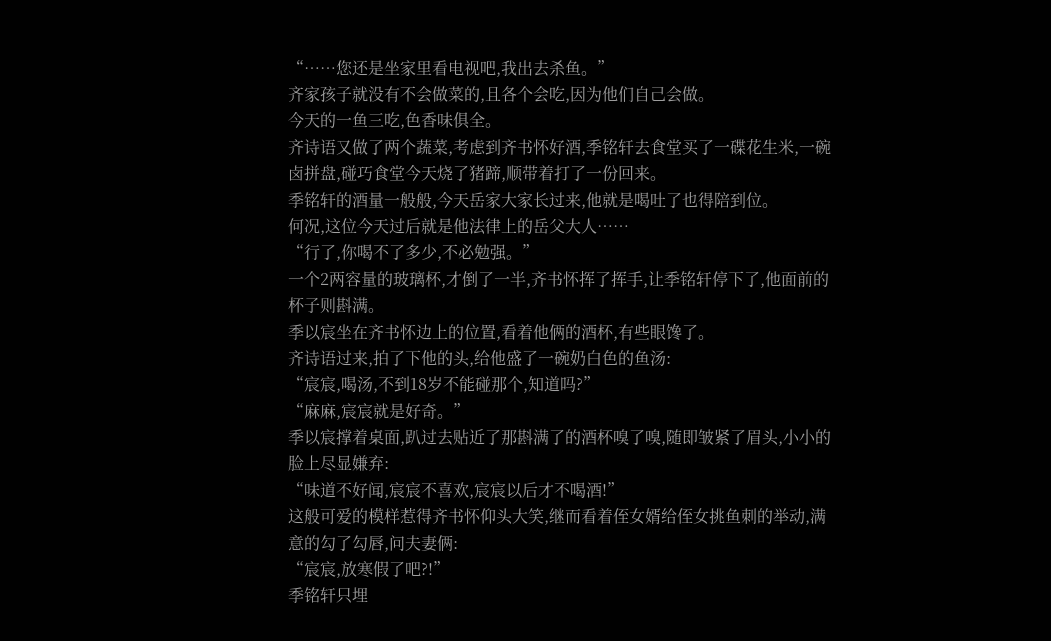“……您还是坐家里看电视吧,我出去杀鱼。”
齐家孩子就没有不会做菜的,且各个会吃,因为他们自己会做。
今天的一鱼三吃,色香味俱全。
齐诗语又做了两个蔬菜,考虑到齐书怀好酒,季铭轩去食堂买了一碟花生米,一碗卤拼盘,碰巧食堂今天烧了猪蹄,顺带着打了一份回来。
季铭轩的酒量一般般,今天岳家大家长过来,他就是喝吐了也得陪到位。
何况,这位今天过后就是他法律上的岳父大人……
“行了,你喝不了多少,不必勉强。”
一个2两容量的玻璃杯,才倒了一半,齐书怀挥了挥手,让季铭轩停下了,他面前的杯子则斟满。
季以宸坐在齐书怀边上的位置,看着他俩的酒杯,有些眼馋了。
齐诗语过来,拍了下他的头,给他盛了一碗奶白色的鱼汤:
“宸宸,喝汤,不到18岁不能碰那个,知道吗?”
“麻麻,宸宸就是好奇。”
季以宸撑着桌面,趴过去贴近了那斟满了的酒杯嗅了嗅,随即皱紧了眉头,小小的脸上尽显嫌弃:
“味道不好闻,宸宸不喜欢,宸宸以后才不喝酒!”
这般可爱的模样惹得齐书怀仰头大笑,继而看着侄女婿给侄女挑鱼刺的举动,满意的勾了勾唇,问夫妻俩:
“宸宸,放寒假了吧?!”
季铭轩只埋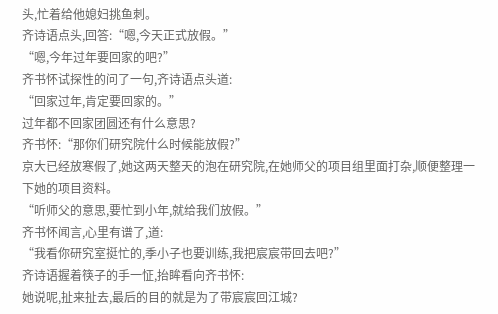头,忙着给他媳妇挑鱼刺。
齐诗语点头,回答:“嗯,今天正式放假。”
“嗯,今年过年要回家的吧?”
齐书怀试探性的问了一句,齐诗语点头道:
“回家过年,肯定要回家的。”
过年都不回家团圆还有什么意思?
齐书怀:“那你们研究院什么时候能放假?”
京大已经放寒假了,她这两天整天的泡在研究院,在她师父的项目组里面打杂,顺便整理一下她的项目资料。
“听师父的意思,要忙到小年,就给我们放假。”
齐书怀闻言,心里有谱了,道:
“我看你研究室挺忙的,季小子也要训练,我把宸宸带回去吧?”
齐诗语握着筷子的手一怔,抬眸看向齐书怀:
她说呢,扯来扯去,最后的目的就是为了带宸宸回江城?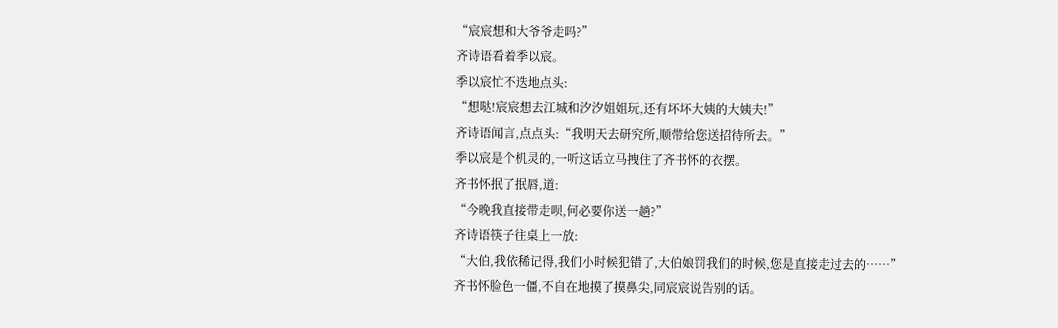“宸宸想和大爷爷走吗?”
齐诗语看着季以宸。
季以宸忙不迭地点头:
“想哒!宸宸想去江城和汐汐姐姐玩,还有坏坏大姨的大姨夫!”
齐诗语闻言,点点头:“我明天去研究所,顺带给您送招待所去。”
季以宸是个机灵的,一听这话立马拽住了齐书怀的衣摆。
齐书怀抿了抿唇,道:
“今晚我直接带走呗,何必要你送一趟?”
齐诗语筷子往桌上一放:
“大伯,我依稀记得,我们小时候犯错了,大伯娘罚我们的时候,您是直接走过去的……”
齐书怀脸色一僵,不自在地摸了摸鼻尖,同宸宸说告别的话。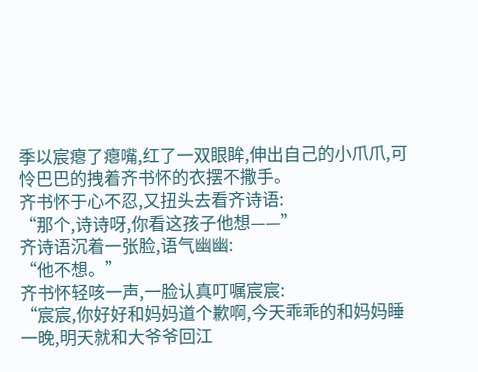季以宸瘪了瘪嘴,红了一双眼眸,伸出自己的小爪爪,可怜巴巴的拽着齐书怀的衣摆不撒手。
齐书怀于心不忍,又扭头去看齐诗语:
“那个,诗诗呀,你看这孩子他想——”
齐诗语沉着一张脸,语气幽幽:
“他不想。”
齐书怀轻咳一声,一脸认真叮嘱宸宸:
“宸宸,你好好和妈妈道个歉啊,今天乖乖的和妈妈睡一晚,明天就和大爷爷回江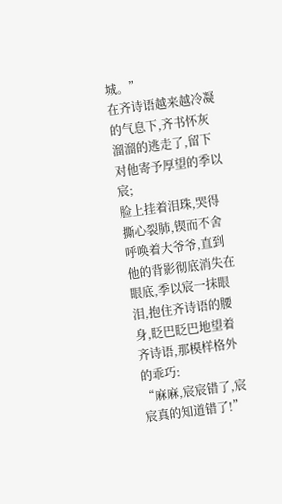城。”
在齐诗语越来越冷凝的气息下,齐书怀灰溜溜的逃走了,留下对他寄予厚望的季以宸;
脸上挂着泪珠,哭得撕心裂肺,锲而不舍呼唤着大爷爷,直到他的背影彻底消失在眼底,季以宸一抹眼泪,抱住齐诗语的腰身,眨巴眨巴地望着齐诗语,那模样格外的乖巧:
“麻麻,宸宸错了,宸宸真的知道错了!”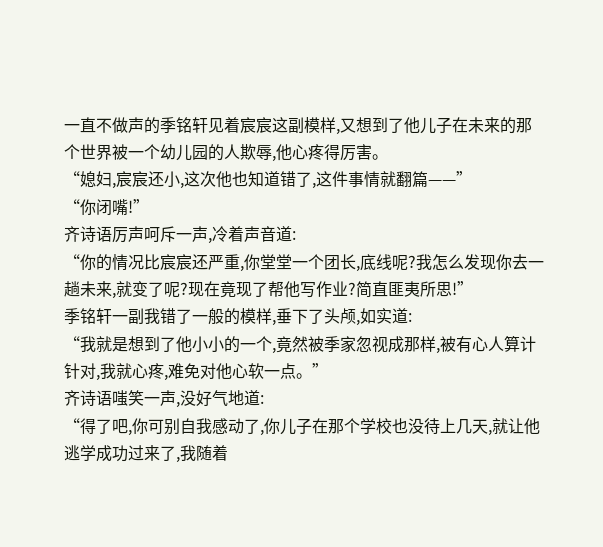一直不做声的季铭轩见着宸宸这副模样,又想到了他儿子在未来的那个世界被一个幼儿园的人欺辱,他心疼得厉害。
“媳妇,宸宸还小,这次他也知道错了,这件事情就翻篇——”
“你闭嘴!”
齐诗语厉声呵斥一声,冷着声音道:
“你的情况比宸宸还严重,你堂堂一个团长,底线呢?我怎么发现你去一趟未来,就变了呢?现在竟现了帮他写作业?简直匪夷所思!”
季铭轩一副我错了一般的模样,垂下了头颅,如实道:
“我就是想到了他小小的一个,竟然被季家忽视成那样,被有心人算计针对,我就心疼,难免对他心软一点。”
齐诗语嗤笑一声,没好气地道:
“得了吧,你可别自我感动了,你儿子在那个学校也没待上几天,就让他逃学成功过来了,我随着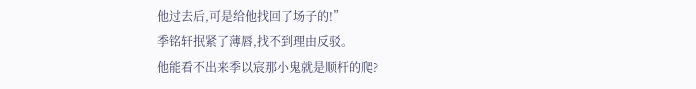他过去后,可是给他找回了场子的!”
季铭轩抿紧了薄唇,找不到理由反驳。
他能看不出来季以宸那小鬼就是顺杆的爬?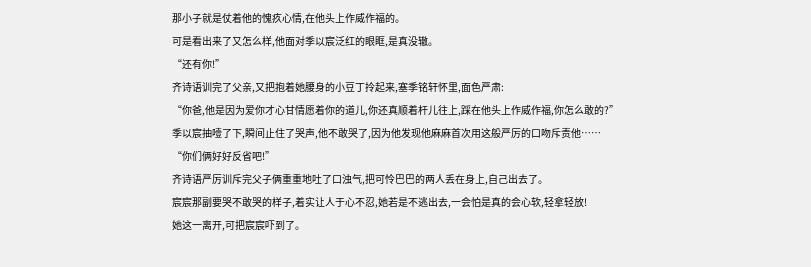那小子就是仗着他的愧疚心情,在他头上作威作福的。
可是看出来了又怎么样,他面对季以宸泛红的眼眶,是真没辙。
“还有你!”
齐诗语训完了父亲,又把抱着她腰身的小豆丁拎起来,塞季铭轩怀里,面色严肃:
“你爸,他是因为爱你才心甘情愿着你的道儿,你还真顺着杆儿往上,踩在他头上作威作福,你怎么敢的?”
季以宸抽噎了下,瞬间止住了哭声,他不敢哭了,因为他发现他麻麻首次用这般严厉的口吻斥责他……
“你们俩好好反省吧!”
齐诗语严厉训斥完父子俩重重地吐了口浊气,把可怜巴巴的两人丢在身上,自己出去了。
宸宸那副要哭不敢哭的样子,着实让人于心不忍,她若是不逃出去,一会怕是真的会心软,轻拿轻放!
她这一离开,可把宸宸吓到了。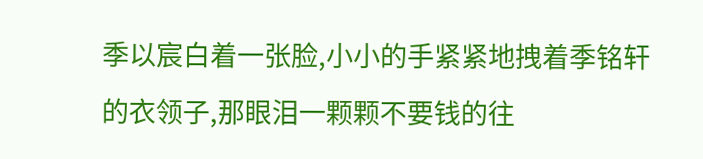季以宸白着一张脸,小小的手紧紧地拽着季铭轩的衣领子,那眼泪一颗颗不要钱的往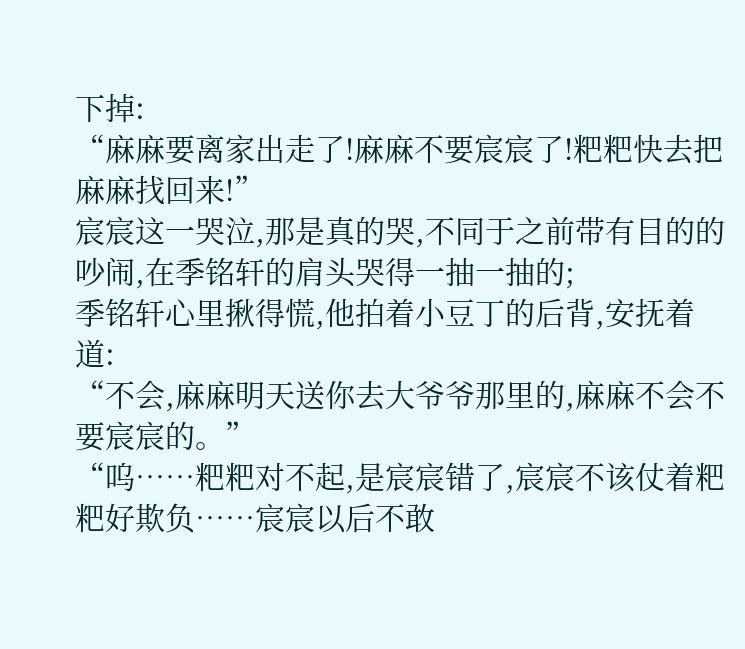下掉:
“麻麻要离家出走了!麻麻不要宸宸了!粑粑快去把麻麻找回来!”
宸宸这一哭泣,那是真的哭,不同于之前带有目的的吵闹,在季铭轩的肩头哭得一抽一抽的;
季铭轩心里揪得慌,他拍着小豆丁的后背,安抚着道:
“不会,麻麻明天送你去大爷爷那里的,麻麻不会不要宸宸的。”
“呜……粑粑对不起,是宸宸错了,宸宸不该仗着粑粑好欺负……宸宸以后不敢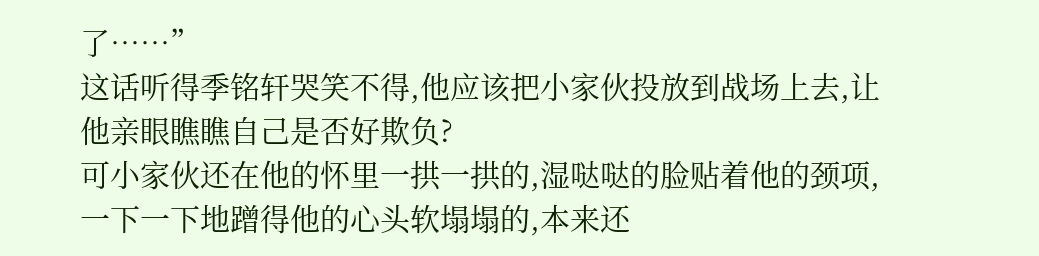了……”
这话听得季铭轩哭笑不得,他应该把小家伙投放到战场上去,让他亲眼瞧瞧自己是否好欺负?
可小家伙还在他的怀里一拱一拱的,湿哒哒的脸贴着他的颈项,一下一下地蹭得他的心头软塌塌的,本来还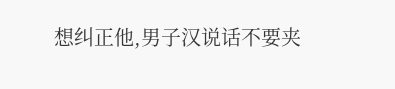想纠正他,男子汉说话不要夹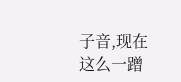子音,现在这么一蹭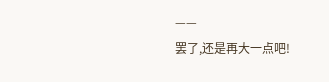——
罢了,还是再大一点吧!